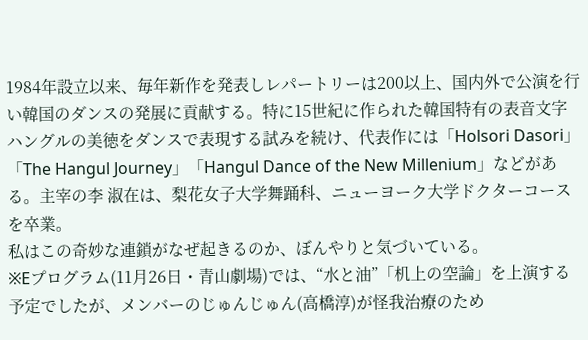1984年設立以来、毎年新作を発表しレパートリーは200以上、国内外で公演を行い韓国のダンスの発展に貢献する。特に15世紀に作られた韓国特有の表音文字ハングルの美徳をダンスで表現する試みを続け、代表作には「Holsori Dasori」「The Hangul Journey」「Hangul Dance of the New Millenium」などがある。主宰の李 淑在は、梨花女子大学舞踊科、ニューヨーク大学ドクターコースを卒業。
私はこの奇妙な連鎖がなぜ起きるのか、ぼんやりと気づいている。
※Eプログラム(11月26日・青山劇場)では、“水と油”「机上の空論」を上演する予定でしたが、メンバーのじゅんじゅん(高橋淳)が怪我治療のため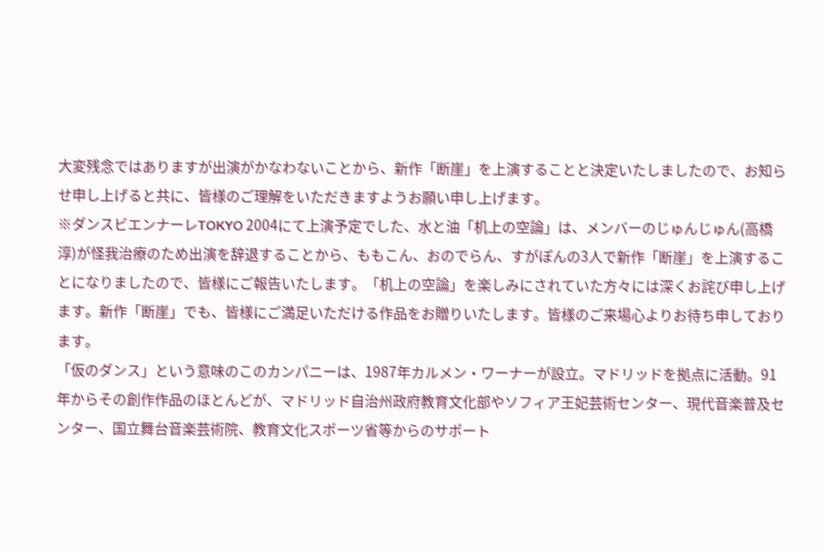大変残念ではありますが出演がかなわないことから、新作「断崖」を上演することと決定いたしましたので、お知らせ申し上げると共に、皆様のご理解をいただきますようお願い申し上げます。
※ダンスビエンナーレTOKYO 2004にて上演予定でした、水と油「机上の空論」は、メンバーのじゅんじゅん(高橋淳)が怪我治療のため出演を辞退することから、ももこん、おのでらん、すがぽんの3人で新作「断崖」を上演することになりましたので、皆様にご報告いたします。「机上の空論」を楽しみにされていた方々には深くお詫び申し上げます。新作「断崖」でも、皆様にご満足いただける作品をお贈りいたします。皆様のご来場心よりお待ち申しております。
「仮のダンス」という意味のこのカンパニーは、1987年カルメン・ワーナーが設立。マドリッドを拠点に活動。91年からその創作作品のほとんどが、マドリッド自治州政府教育文化部やソフィア王妃芸術センター、現代音楽普及センター、国立舞台音楽芸術院、教育文化スポーツ省等からのサポート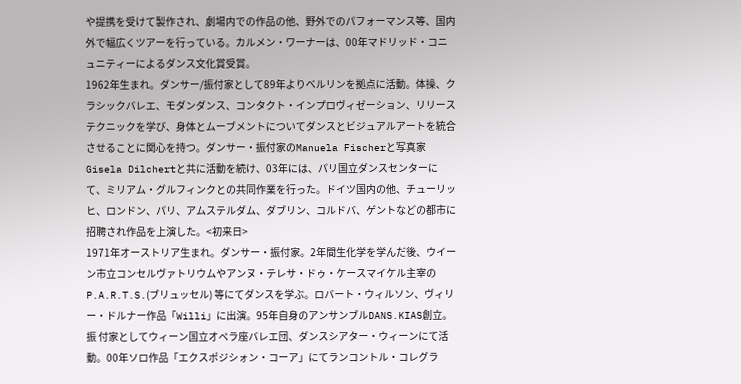や提携を受けて製作され、劇場内での作品の他、野外でのパフォーマンス等、国内外で幅広くツアーを行っている。カルメン・ワーナーは、00年マドリッド・コニュニティーによるダンス文化賞受賞。
1962年生まれ。ダンサー/振付家として89年よりベルリンを拠点に活動。体操、クラシックバレエ、モダンダンス、コンタクト・インプロヴィゼーション、リリーステクニックを学び、身体とムーブメントについてダンスとビジュアルアートを統合させることに関心を持つ。ダンサー・振付家のManuela Fischerと写真家Gisela Dilchertと共に活動を続け、03年には、パリ国立ダンスセンターにて、ミリアム・グルフィンクとの共同作業を行った。ドイツ国内の他、チューリッヒ、ロンドン、パリ、アムステルダム、ダブリン、コルドバ、ゲントなどの都市に招聘され作品を上演した。<初来日>
1971年オーストリア生まれ。ダンサー・振付家。2年間生化学を学んだ後、ウイーン市立コンセルヴァトリウムやアンヌ・テレサ・ドゥ・ケースマイケル主宰のP.A.R.T.S.(ブリュッセル) 等にてダンスを学ぶ。ロバート・ウィルソン、ヴィリー・ドルナー作品「Willi」に出演。95年自身のアンサンブルDANS.KIAS創立。振 付家としてウィーン国立オペラ座バレエ団、ダンスシアター・ウィーンにて活動。00年ソロ作品「エクスポジシォン・コーア」にてランコントル・コレグラ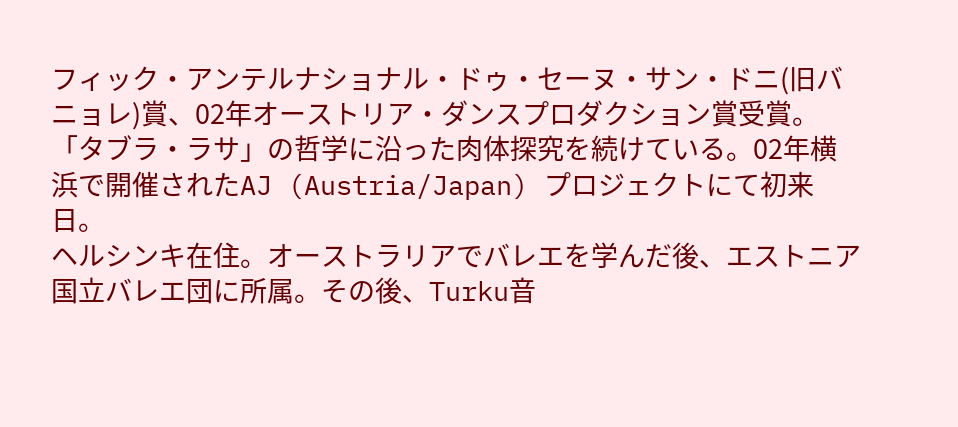フィック・アンテルナショナル・ドゥ・セーヌ・サン・ドニ(旧バニョレ)賞、02年オーストリア・ダンスプロダクション賞受賞。「タブラ・ラサ」の哲学に沿った肉体探究を続けている。02年横浜で開催されたAJ (Austria/Japan) プロジェクトにて初来日。
ヘルシンキ在住。オーストラリアでバレエを学んだ後、エストニア国立バレエ団に所属。その後、Turku音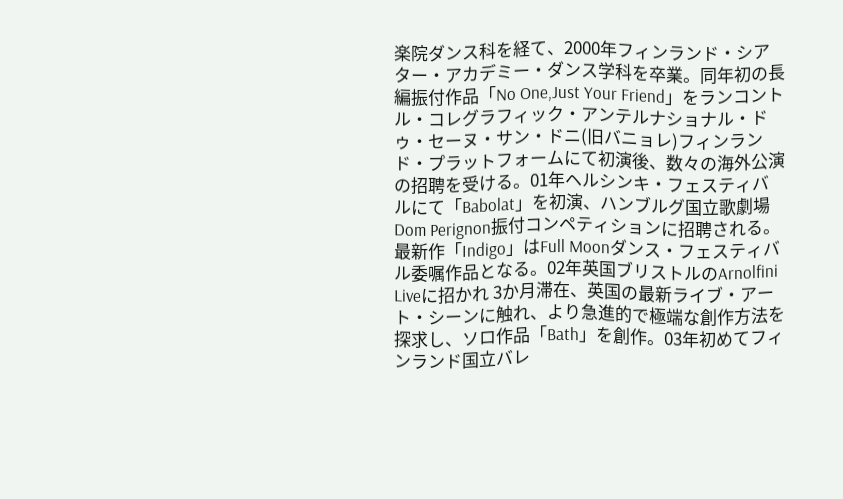楽院ダンス科を経て、2000年フィンランド・シアター・アカデミー・ダンス学科を卒業。同年初の長編振付作品「No One,Just Your Friend」をランコントル・コレグラフィック・アンテルナショナル・ドゥ・セーヌ・サン・ドニ(旧バニョレ)フィンランド・プラットフォームにて初演後、数々の海外公演の招聘を受ける。01年ヘルシンキ・フェスティバルにて「Babolat」を初演、ハンブルグ国立歌劇場Dom Perignon振付コンペティションに招聘される。最新作「Indigo」はFull Moonダンス・フェスティバル委嘱作品となる。02年英国ブリストルのArnolfini Liveに招かれ 3か月滞在、英国の最新ライブ・アート・シーンに触れ、より急進的で極端な創作方法を探求し、ソロ作品「Bath」を創作。03年初めてフィンランド国立バレ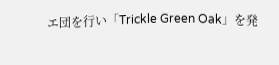エ団を行い「Trickle Green Oak」を発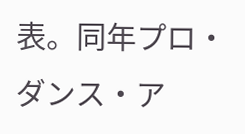表。同年プロ・ダンス・ア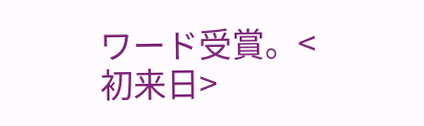ワード受賞。<初来日>